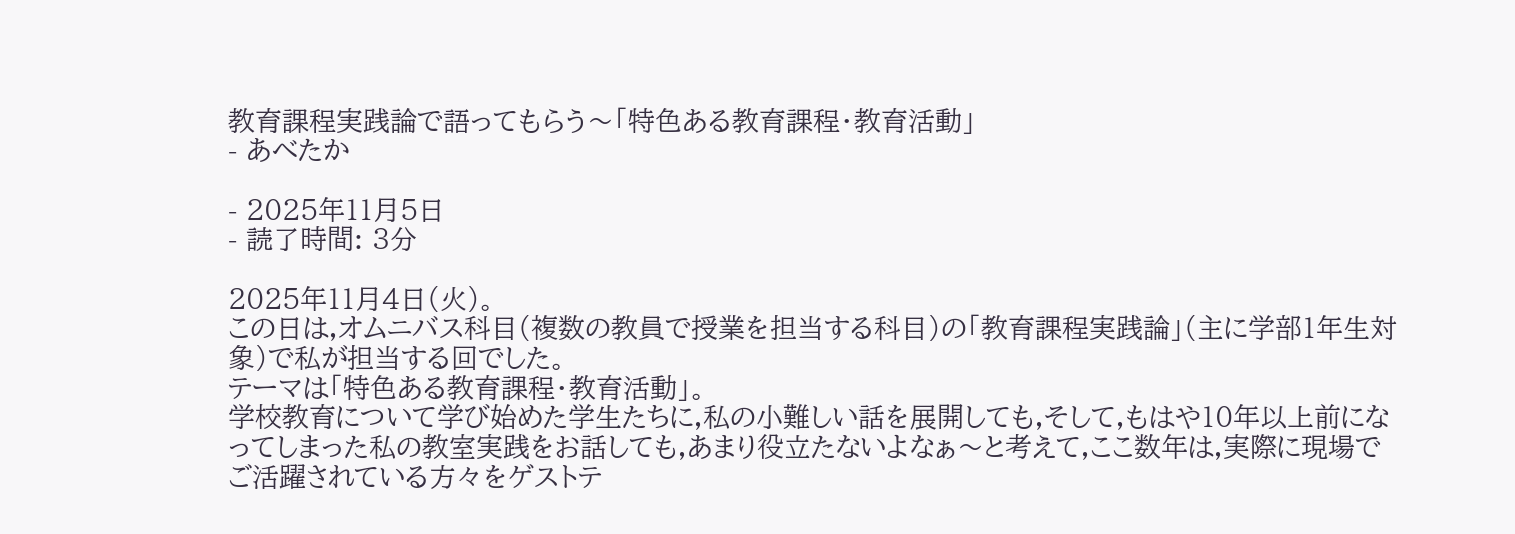教育課程実践論で語ってもらう〜「特色ある教育課程・教育活動」
- あべたか

- 2025年11月5日
- 読了時間: 3分

2025年11月4日(火)。
この日は,オムニバス科目(複数の教員で授業を担当する科目)の「教育課程実践論」(主に学部1年生対象)で私が担当する回でした。
テーマは「特色ある教育課程・教育活動」。
学校教育について学び始めた学生たちに,私の小難しい話を展開しても,そして,もはや10年以上前になってしまった私の教室実践をお話しても,あまり役立たないよなぁ〜と考えて,ここ数年は,実際に現場でご活躍されている方々をゲストテ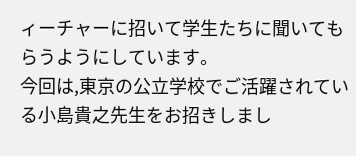ィーチャーに招いて学生たちに聞いてもらうようにしています。
今回は,東京の公立学校でご活躍されている小島貴之先生をお招きしまし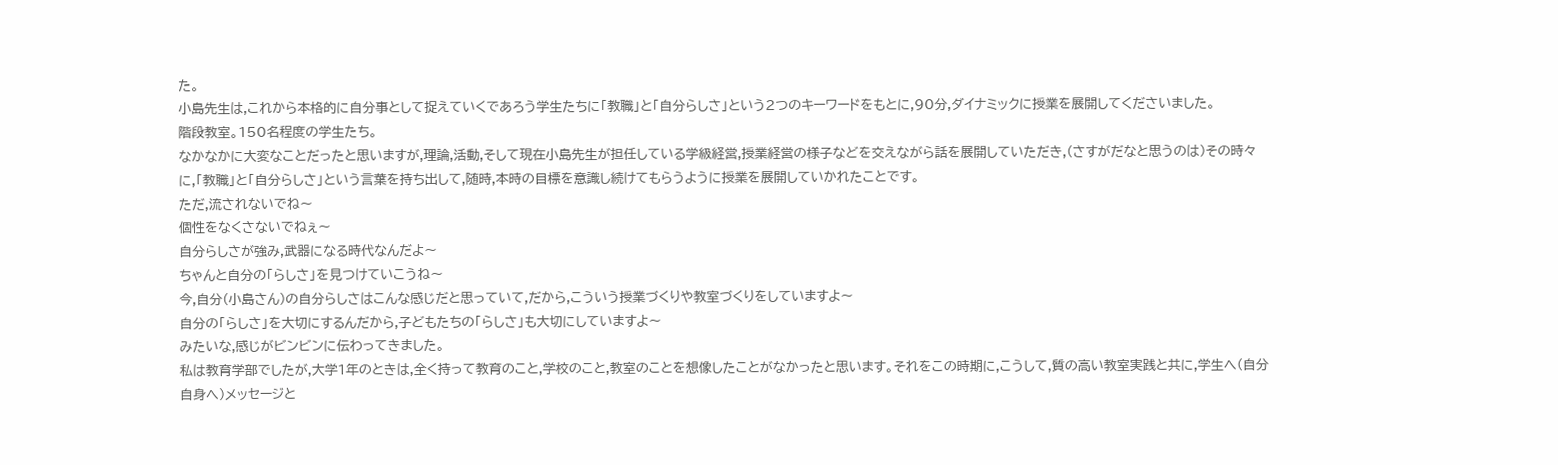た。
小島先生は,これから本格的に自分事として捉えていくであろう学生たちに「教職」と「自分らしさ」という2つのキーワードをもとに,90分,ダイナミックに授業を展開してくださいました。
階段教室。150名程度の学生たち。
なかなかに大変なことだったと思いますが,理論,活動,そして現在小島先生が担任している学級経営,授業経営の様子などを交えながら話を展開していただき,(さすがだなと思うのは)その時々に,「教職」と「自分らしさ」という言葉を持ち出して,随時,本時の目標を意識し続けてもらうように授業を展開していかれたことです。
ただ,流されないでね〜
個性をなくさないでねぇ〜
自分らしさが強み,武器になる時代なんだよ〜
ちゃんと自分の「らしさ」を見つけていこうね〜
今,自分(小島さん)の自分らしさはこんな感じだと思っていて,だから,こういう授業づくりや教室づくりをしていますよ〜
自分の「らしさ」を大切にするんだから,子どもたちの「らしさ」も大切にしていますよ〜
みたいな,感じがビンビンに伝わってきました。
私は教育学部でしたが,大学1年のときは,全く持って教育のこと,学校のこと,教室のことを想像したことがなかったと思います。それをこの時期に,こうして,質の高い教室実践と共に,学生へ(自分自身へ)メッセージと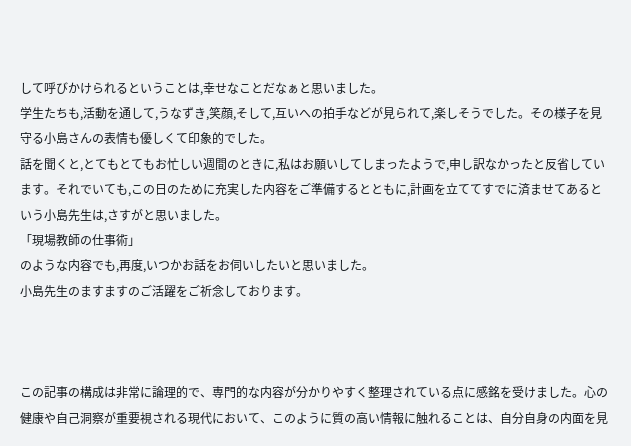して呼びかけられるということは,幸せなことだなぁと思いました。
学生たちも,活動を通して,うなずき,笑顔,そして,互いへの拍手などが見られて,楽しそうでした。その様子を見守る小島さんの表情も優しくて印象的でした。
話を聞くと,とてもとてもお忙しい週間のときに,私はお願いしてしまったようで,申し訳なかったと反省しています。それでいても,この日のために充実した内容をご準備するとともに,計画を立ててすでに済ませてあるという小島先生は,さすがと思いました。
「現場教師の仕事術」
のような内容でも,再度,いつかお話をお伺いしたいと思いました。
小島先生のますますのご活躍をご祈念しております。



この記事の構成は非常に論理的で、専門的な内容が分かりやすく整理されている点に感銘を受けました。心の健康や自己洞察が重要視される現代において、このように質の高い情報に触れることは、自分自身の内面を見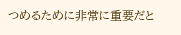つめるために非常に重要だと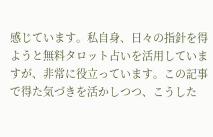感じています。私自身、日々の指針を得ようと無料タロット占いを活用していますが、非常に役立っています。この記事で得た気づきを活かしつつ、こうした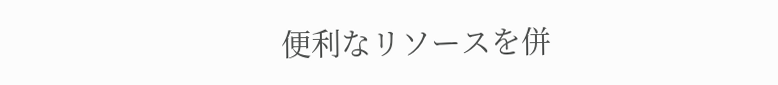便利なリソースを併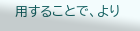用することで、より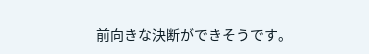前向きな決断ができそうです。